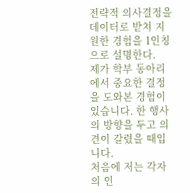전략적 의사결정을 데이터로 받쳐 지원한 경험을 1인칭으로 설명한다.
제가 학부 동아리에서 중요한 결정을 도와본 경험이 있습니다. 한 행사의 방향을 두고 의견이 갈렸을 때입니다.
처음에 저는 각자의 인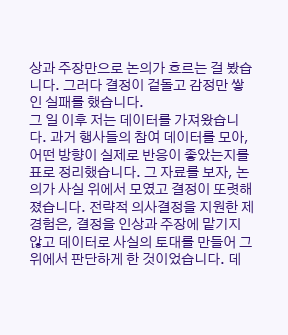상과 주장만으로 논의가 흐르는 걸 봤습니다. 그러다 결정이 겉돌고 감정만 쌓인 실패를 했습니다.
그 일 이후 저는 데이터를 가져왔습니다. 과거 행사들의 참여 데이터를 모아, 어떤 방향이 실제로 반응이 좋았는지를 표로 정리했습니다. 그 자료를 보자, 논의가 사실 위에서 모였고 결정이 또렷해졌습니다. 전략적 의사결정을 지원한 제 경험은, 결정을 인상과 주장에 맡기지 않고 데이터로 사실의 토대를 만들어 그 위에서 판단하게 한 것이었습니다. 데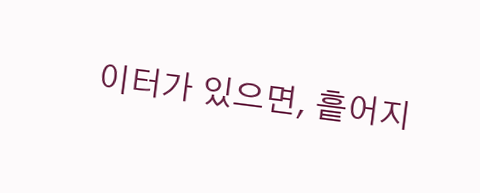이터가 있으면, 흩어지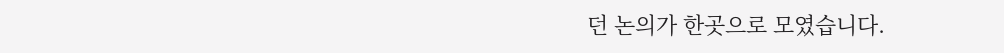던 논의가 한곳으로 모였습니다.